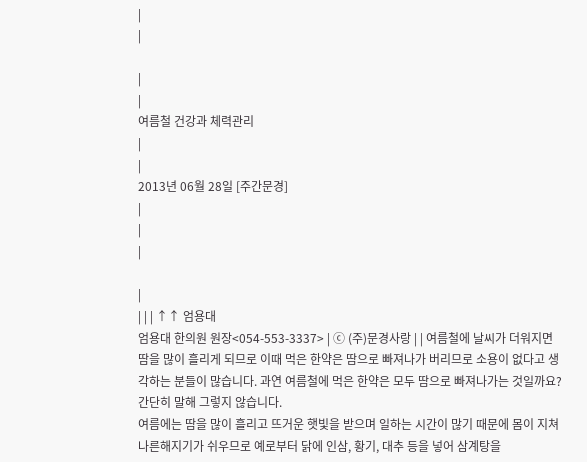|
|

|
|
여름철 건강과 체력관리
|
|
2013년 06월 28일 [주간문경]
|
|
|

|
| | | ↑↑ 엄용대
엄용대 한의원 원장<054-553-3337> | ⓒ (주)문경사랑 | | 여름철에 날씨가 더워지면 땀을 많이 흘리게 되므로 이때 먹은 한약은 땀으로 빠져나가 버리므로 소용이 없다고 생각하는 분들이 많습니다. 과연 여름철에 먹은 한약은 모두 땀으로 빠져나가는 것일까요? 간단히 말해 그렇지 않습니다.
여름에는 땀을 많이 흘리고 뜨거운 햇빛을 받으며 일하는 시간이 많기 때문에 몸이 지쳐 나른해지기가 쉬우므로 예로부터 닭에 인삼, 황기, 대추 등을 넣어 삼계탕을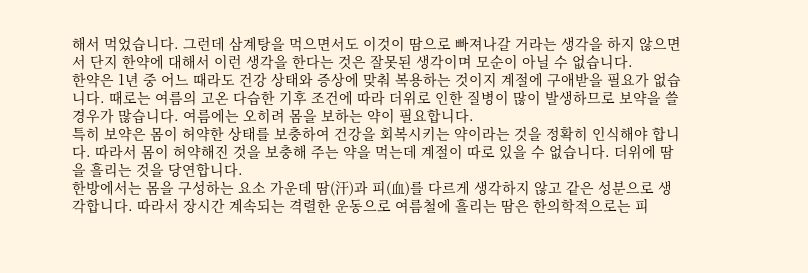해서 먹었습니다. 그런데 삼계탕을 먹으면서도 이것이 땀으로 빠져나갈 거라는 생각을 하지 않으면서 단지 한약에 대해서 이런 생각을 한다는 것은 잘못된 생각이며 모순이 아닐 수 없습니다.
한약은 1년 중 어느 때라도 건강 상태와 증상에 맞춰 복용하는 것이지 계절에 구애받을 필요가 없습니다. 때로는 여름의 고온 다습한 기후 조건에 따라 더위로 인한 질병이 많이 발생하므로 보약을 쓸 경우가 많습니다. 여름에는 오히려 몸을 보하는 약이 필요합니다.
특히 보약은 몸이 허약한 상태를 보충하여 건강을 회복시키는 약이라는 것을 정확히 인식해야 합니다. 따라서 몸이 허약해진 것을 보충해 주는 약을 먹는데 계절이 따로 있을 수 없습니다. 더위에 땀을 흘리는 것을 당연합니다.
한방에서는 몸을 구성하는 요소 가운데 땀(汗)과 피(血)를 다르게 생각하지 않고 같은 성분으로 생각합니다. 따라서 장시간 계속되는 격렬한 운동으로 여름철에 흘리는 땀은 한의학적으로는 피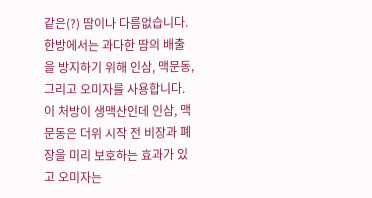같은(?) 땀이나 다름없습니다.
한방에서는 과다한 땀의 배출을 방지하기 위해 인삼, 맥문동, 그리고 오미자를 사용합니다. 이 처방이 생맥산인데 인삼, 맥문동은 더위 시작 전 비장과 폐장을 미리 보호하는 효과가 있고 오미자는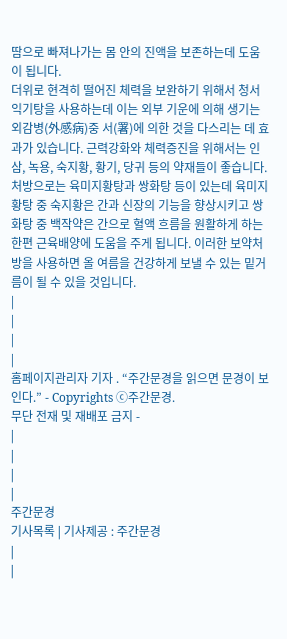땀으로 빠져나가는 몸 안의 진액을 보존하는데 도움이 됩니다.
더위로 현격히 떨어진 체력을 보완하기 위해서 청서익기탕을 사용하는데 이는 외부 기운에 의해 생기는 외감병(外感病)중 서(署)에 의한 것을 다스리는 데 효과가 있습니다. 근력강화와 체력증진을 위해서는 인삼, 녹용, 숙지황, 황기, 당귀 등의 약재들이 좋습니다.
처방으로는 육미지황탕과 쌍화탕 등이 있는데 육미지황탕 중 숙지황은 간과 신장의 기능을 향상시키고 쌍화탕 중 백작약은 간으로 혈액 흐름을 원활하게 하는 한편 근육배양에 도움을 주게 됩니다. 이러한 보약처방을 사용하면 올 여름을 건강하게 보낼 수 있는 밑거름이 될 수 있을 것입니다.
|
|
|
|
홈페이지관리자 기자 . “주간문경을 읽으면 문경이 보인다.” - Copyrights ⓒ주간문경.
무단 전재 및 재배포 금지 -
|
|
|
|
주간문경
기사목록 | 기사제공 : 주간문경
|
|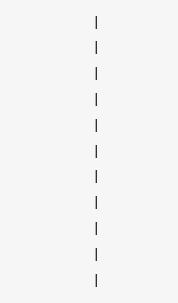|
|
|
|
|
|
|
|
|
|
|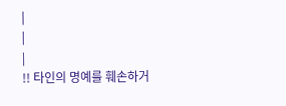|
|
|
!! 타인의 명예를 훼손하거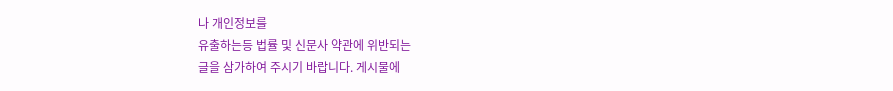나 개인정보를
유출하는등 법률 및 신문사 약관에 위반되는
글을 삼가하여 주시기 바랍니다. 게시물에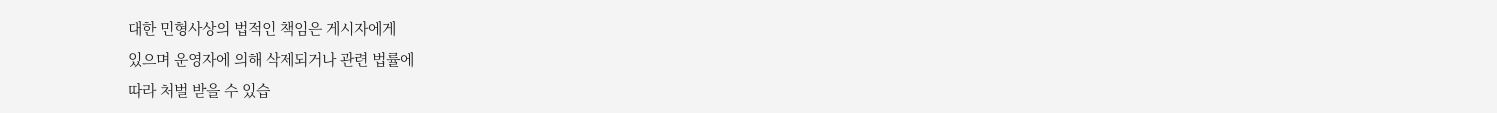대한 민형사상의 법적인 책임은 게시자에게
있으며 운영자에 의해 삭제되거나 관련 법률에
따라 처벌 받을 수 있습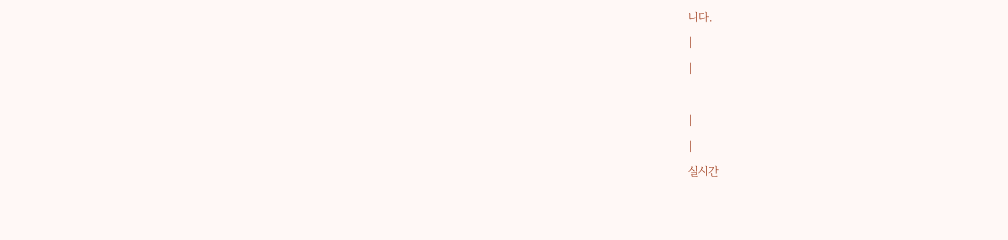니다.
|
|

|
|
실시간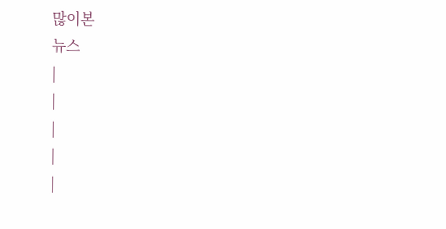많이본
뉴스
|
|
|
|
|